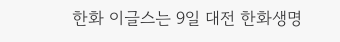한화 이글스는 9일 대전 한화생명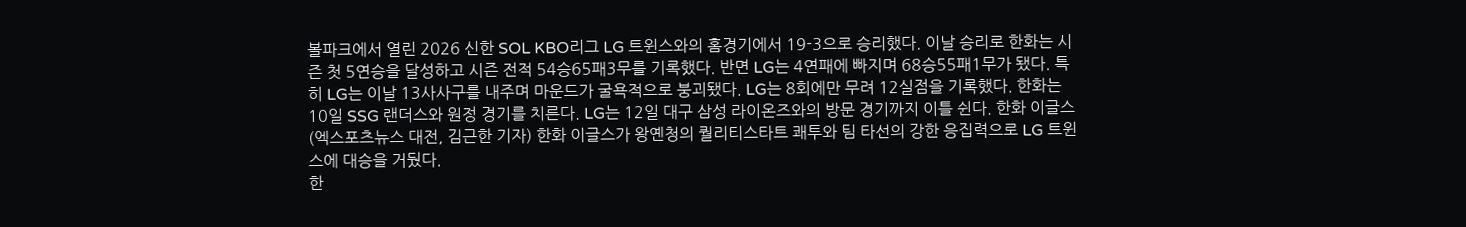볼파크에서 열린 2026 신한 SOL KBO리그 LG 트윈스와의 홈경기에서 19-3으로 승리했다. 이날 승리로 한화는 시즌 첫 5연승을 달성하고 시즌 전적 54승65패3무를 기록했다. 반면 LG는 4연패에 빠지며 68승55패1무가 됐다. 특히 LG는 이날 13사사구를 내주며 마운드가 굴욕적으로 붕괴됐다. LG는 8회에만 무려 12실점을 기록했다. 한화는 10일 SSG 랜더스와 원정 경기를 치른다. LG는 12일 대구 삼성 라이온즈와의 방문 경기까지 이틀 쉰다. 한화 이글스
(엑스포츠뉴스 대전, 김근한 기자) 한화 이글스가 왕옌청의 퀄리티스타트 쾌투와 팀 타선의 강한 응집력으로 LG 트윈스에 대승을 거뒀다.
한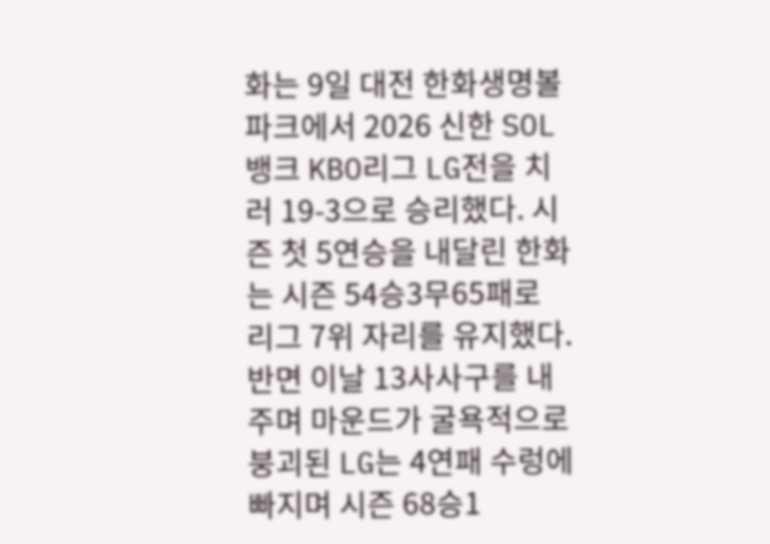화는 9일 대전 한화생명볼파크에서 2026 신한 SOL뱅크 KBO리그 LG전을 치러 19-3으로 승리했다. 시즌 첫 5연승을 내달린 한화는 시즌 54승3무65패로 리그 7위 자리를 유지했다. 반면 이날 13사사구를 내주며 마운드가 굴욕적으로 붕괴된 LG는 4연패 수렁에 빠지며 시즌 68승1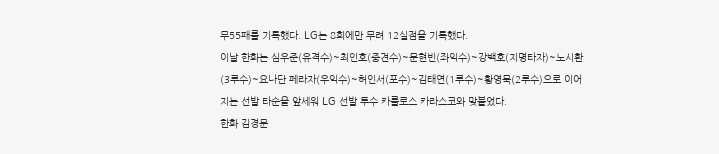무55패를 기록했다. LG는 8회에만 무려 12실점을 기록했다.
이날 한화는 심우준(유격수)~최인호(중견수)~문현빈(좌익수)~강백호(지명타자)~노시환(3루수)~요나단 페라자(우익수)~허인서(포수)~김태연(1루수)~황영묵(2루수)으로 이어지는 선발 타순을 앞세워 LG 선발 투수 카를로스 카라스코와 맞붙었다.
한화 김경문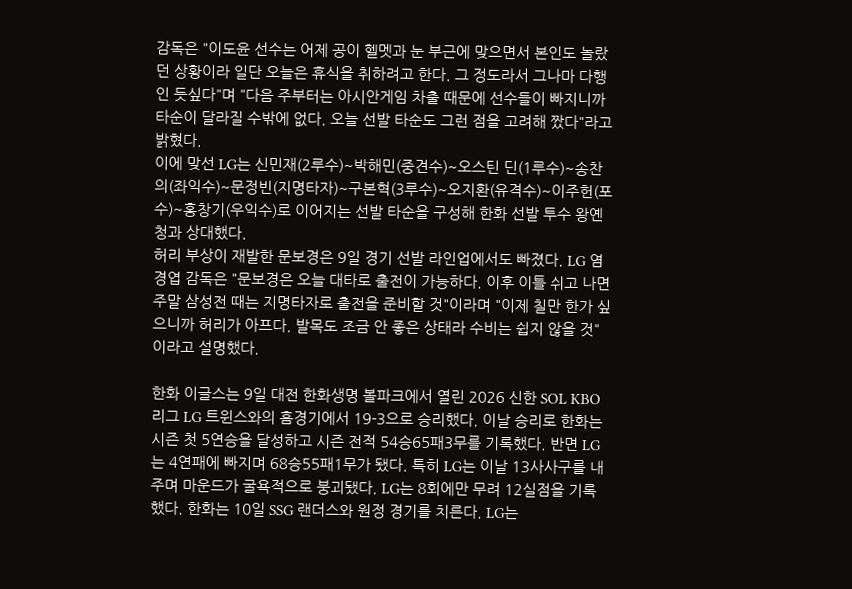감독은 "이도윤 선수는 어제 공이 헬멧과 눈 부근에 맞으면서 본인도 놀랐던 상황이라 일단 오늘은 휴식을 취하려고 한다. 그 정도라서 그나마 다행인 듯싶다"며 "다음 주부터는 아시안게임 차출 때문에 선수들이 빠지니까 타순이 달라질 수밖에 없다. 오늘 선발 타순도 그런 점을 고려해 짰다"라고 밝혔다.
이에 맞선 LG는 신민재(2루수)~박해민(중견수)~오스틴 딘(1루수)~송찬의(좌익수)~문정빈(지명타자)~구본혁(3루수)~오지환(유격수)~이주헌(포수)~홍창기(우익수)로 이어지는 선발 타순을 구성해 한화 선발 투수 왕옌청과 상대했다.
허리 부상이 재발한 문보경은 9일 경기 선발 라인업에서도 빠졌다. LG 염경엽 감독은 "문보경은 오늘 대타로 출전이 가능하다. 이후 이틀 쉬고 나면 주말 삼성전 때는 지명타자로 출전을 준비할 것"이라며 "이제 칠만 한가 싶으니까 허리가 아프다. 발목도 조금 안 좋은 상태라 수비는 쉽지 않을 것"이라고 설명했다.

한화 이글스는 9일 대전 한화생명 볼파크에서 열린 2026 신한 SOL KBO리그 LG 트윈스와의 홈경기에서 19-3으로 승리했다. 이날 승리로 한화는 시즌 첫 5연승을 달성하고 시즌 전적 54승65패3무를 기록했다. 반면 LG는 4연패에 빠지며 68승55패1무가 됐다. 특히 LG는 이날 13사사구를 내주며 마운드가 굴욕적으로 붕괴됐다. LG는 8회에만 무려 12실점을 기록했다. 한화는 10일 SSG 랜더스와 원정 경기를 치른다. LG는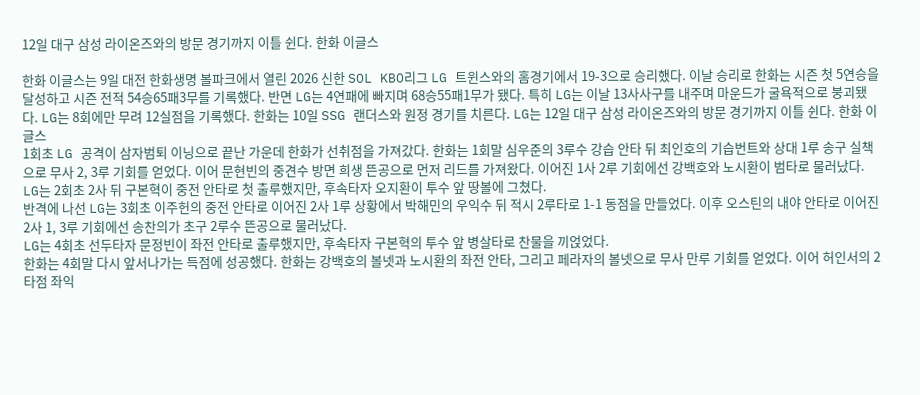12일 대구 삼성 라이온즈와의 방문 경기까지 이틀 쉰다. 한화 이글스

한화 이글스는 9일 대전 한화생명 볼파크에서 열린 2026 신한 SOL KBO리그 LG 트윈스와의 홈경기에서 19-3으로 승리했다. 이날 승리로 한화는 시즌 첫 5연승을 달성하고 시즌 전적 54승65패3무를 기록했다. 반면 LG는 4연패에 빠지며 68승55패1무가 됐다. 특히 LG는 이날 13사사구를 내주며 마운드가 굴욕적으로 붕괴됐다. LG는 8회에만 무려 12실점을 기록했다. 한화는 10일 SSG 랜더스와 원정 경기를 치른다. LG는 12일 대구 삼성 라이온즈와의 방문 경기까지 이틀 쉰다. 한화 이글스
1회초 LG 공격이 삼자범퇴 이닝으로 끝난 가운데 한화가 선취점을 가져갔다. 한화는 1회말 심우준의 3루수 강습 안타 뒤 최인호의 기습번트와 상대 1루 송구 실책으로 무사 2, 3루 기회를 얻었다. 이어 문현빈의 중견수 방면 희생 뜬공으로 먼저 리드를 가져왔다. 이어진 1사 2루 기회에선 강백호와 노시환이 범타로 물러났다.
LG는 2회초 2사 뒤 구본혁이 중전 안타로 첫 출루했지만, 후속타자 오지환이 투수 앞 땅볼에 그쳤다.
반격에 나선 LG는 3회초 이주헌의 중전 안타로 이어진 2사 1루 상황에서 박해민의 우익수 뒤 적시 2루타로 1-1 동점을 만들었다. 이후 오스틴의 내야 안타로 이어진 2사 1, 3루 기회에선 송찬의가 초구 2루수 뜬공으로 물러났다.
LG는 4회초 선두타자 문정빈이 좌전 안타로 출루했지만, 후속타자 구본혁의 투수 앞 병살타로 찬물을 끼얹었다.
한화는 4회말 다시 앞서나가는 득점에 성공했다. 한화는 강백호의 볼넷과 노시환의 좌전 안타, 그리고 페라자의 볼넷으로 무사 만루 기회를 얻었다. 이어 허인서의 2타점 좌익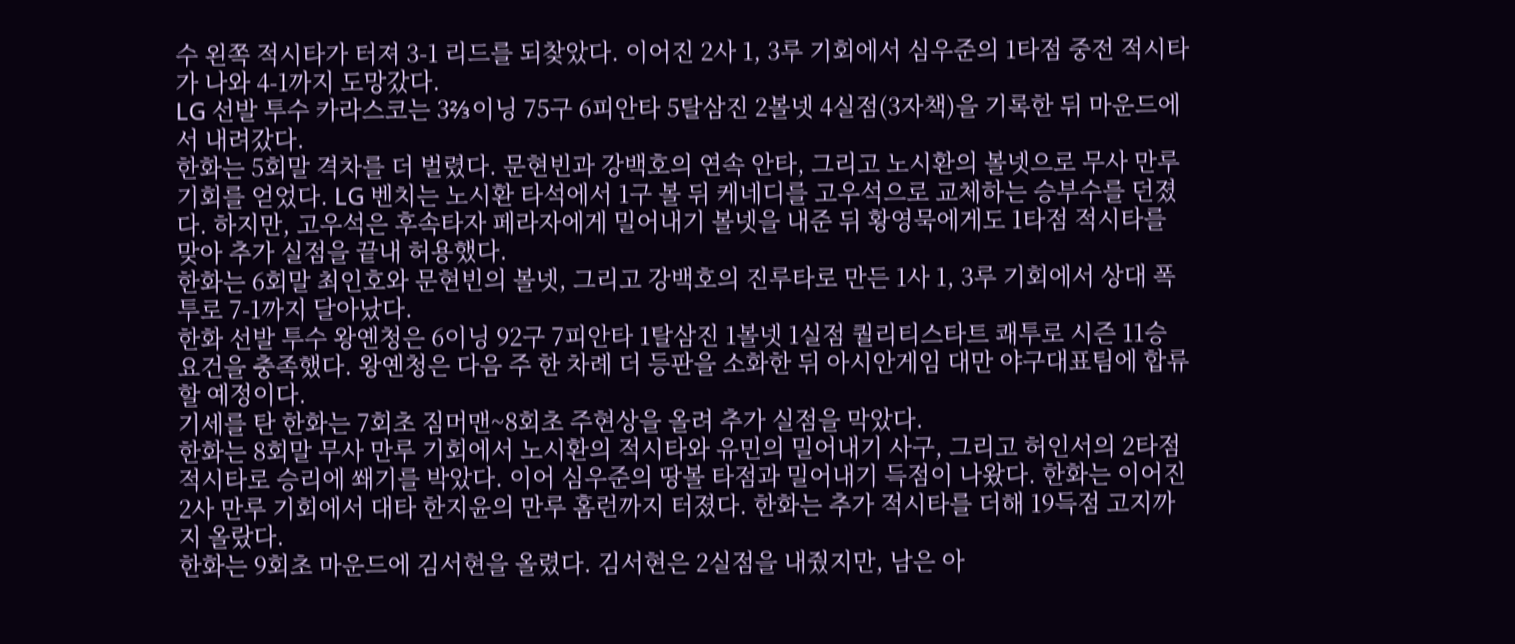수 왼쪽 적시타가 터져 3-1 리드를 되찾았다. 이어진 2사 1, 3루 기회에서 심우준의 1타점 중전 적시타가 나와 4-1까지 도망갔다.
LG 선발 투수 카라스코는 3⅔이닝 75구 6피안타 5탈삼진 2볼넷 4실점(3자책)을 기록한 뒤 마운드에서 내려갔다.
한화는 5회말 격차를 더 벌렸다. 문현빈과 강백호의 연속 안타, 그리고 노시환의 볼넷으로 무사 만루 기회를 얻었다. LG 벤치는 노시환 타석에서 1구 볼 뒤 케네디를 고우석으로 교체하는 승부수를 던졌다. 하지만, 고우석은 후속타자 페라자에게 밀어내기 볼넷을 내준 뒤 황영묵에게도 1타점 적시타를 맞아 추가 실점을 끝내 허용했다.
한화는 6회말 최인호와 문현빈의 볼넷, 그리고 강백호의 진루타로 만든 1사 1, 3루 기회에서 상대 폭투로 7-1까지 달아났다.
한화 선발 투수 왕옌청은 6이닝 92구 7피안타 1탈삼진 1볼넷 1실점 퀄리티스타트 쾌투로 시즌 11승 요건을 충족했다. 왕옌청은 다음 주 한 차례 더 등판을 소화한 뒤 아시안게임 대만 야구대표팀에 합류할 예정이다.
기세를 탄 한화는 7회초 짐머맨~8회초 주현상을 올려 추가 실점을 막았다.
한화는 8회말 무사 만루 기회에서 노시환의 적시타와 유민의 밀어내기 사구, 그리고 허인서의 2타점 적시타로 승리에 쐐기를 박았다. 이어 심우준의 땅볼 타점과 밀어내기 득점이 나왔다. 한화는 이어진 2사 만루 기회에서 대타 한지윤의 만루 홈런까지 터졌다. 한화는 추가 적시타를 더해 19득점 고지까지 올랐다.
한화는 9회초 마운드에 김서현을 올렸다. 김서현은 2실점을 내줬지만, 남은 아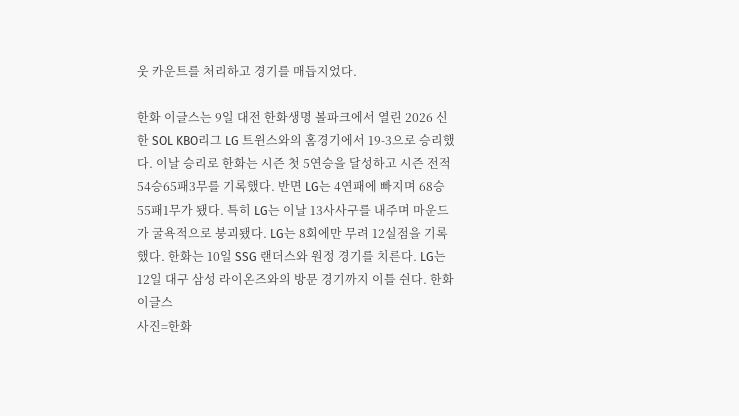웃 카운트를 처리하고 경기를 매듭지었다.

한화 이글스는 9일 대전 한화생명 볼파크에서 열린 2026 신한 SOL KBO리그 LG 트윈스와의 홈경기에서 19-3으로 승리했다. 이날 승리로 한화는 시즌 첫 5연승을 달성하고 시즌 전적 54승65패3무를 기록했다. 반면 LG는 4연패에 빠지며 68승55패1무가 됐다. 특히 LG는 이날 13사사구를 내주며 마운드가 굴욕적으로 붕괴됐다. LG는 8회에만 무려 12실점을 기록했다. 한화는 10일 SSG 랜더스와 원정 경기를 치른다. LG는 12일 대구 삼성 라이온즈와의 방문 경기까지 이틀 쉰다. 한화 이글스
사진=한화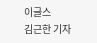이글스
김근한 기자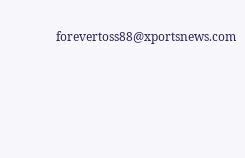forevertoss88@xportsnews.com